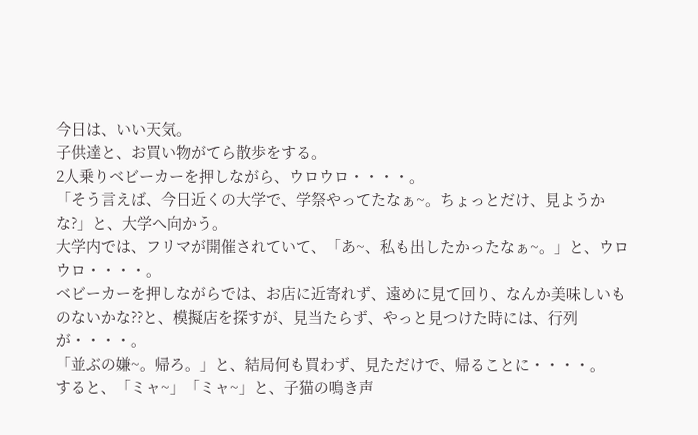今日は、いい天気。
子供達と、お買い物がてら散歩をする。
2人乗りベビーカーを押しながら、ウロウロ・・・・。
「そう言えば、今日近くの大学で、学祭やってたなぁ~。ちょっとだけ、見ようかな?」と、大学へ向かう。
大学内では、フリマが開催されていて、「あ~、私も出したかったなぁ~。」と、ウロウロ・・・・。
ベビーカーを押しながらでは、お店に近寄れず、遠めに見て回り、なんか美味しいものないかな??と、模擬店を探すが、見当たらず、やっと見つけた時には、行列が・・・・。
「並ぶの嫌~。帰ろ。」と、結局何も買わず、見ただけで、帰ることに・・・・。
すると、「ミャ~」「ミャ~」と、子猫の鳴き声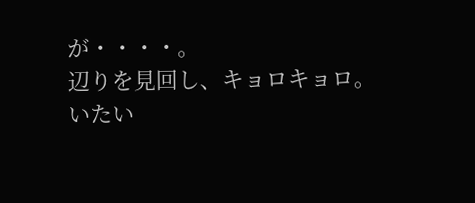が・・・・。
辺りを見回し、キョロキョロ。
いたい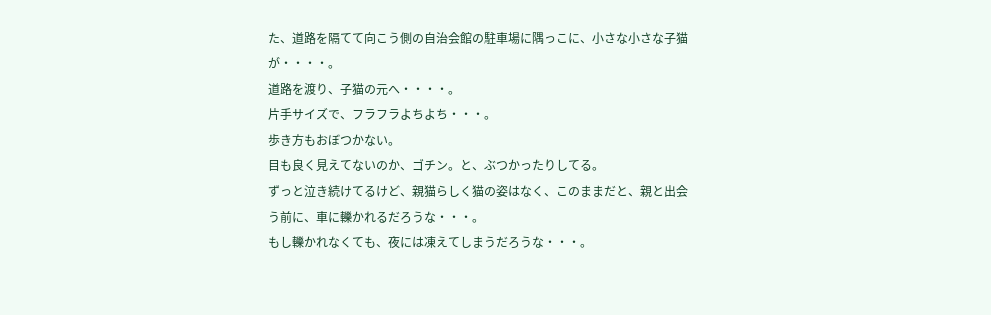た、道路を隔てて向こう側の自治会館の駐車場に隅っこに、小さな小さな子猫が・・・・。
道路を渡り、子猫の元へ・・・・。
片手サイズで、フラフラよちよち・・・。
歩き方もおぼつかない。
目も良く見えてないのか、ゴチン。と、ぶつかったりしてる。
ずっと泣き続けてるけど、親猫らしく猫の姿はなく、このままだと、親と出会う前に、車に轢かれるだろうな・・・。
もし轢かれなくても、夜には凍えてしまうだろうな・・・。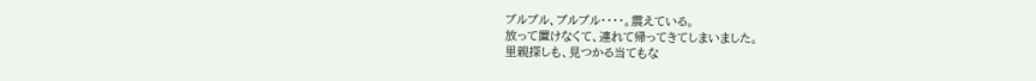ブルブル、ブルブル・・・・。震えている。
放って置けなくて、連れて帰ってきてしまいました。
里親探しも、見つかる当てもな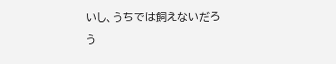いし、うちでは飼えないだろう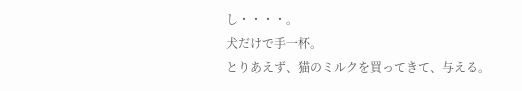し・・・・。
犬だけで手一杯。
とりあえず、猫のミルクを買ってきて、与える。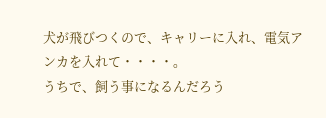犬が飛びつくので、キャリーに入れ、電気アンカを入れて・・・・。
うちで、飼う事になるんだろう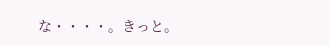な・・・・。きっと。